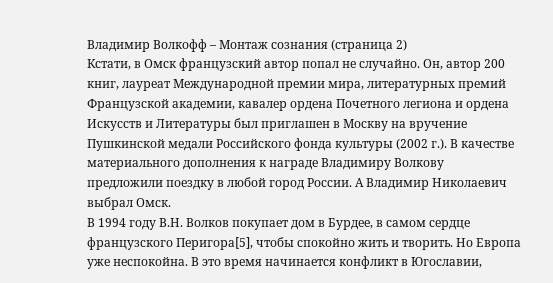Владимир Волкофф – Монтаж сознания (страница 2)
Кстати, в Омск французский автор попал не случайно. Он, автор 200 книг, лауреат Международной премии мира, литературных премий Французской академии, кавалер ордена Почетного легиона и ордена Искусств и Литературы был приглашен в Москву на вручение Пушкинской медали Российского фонда культуры (2002 г.). В качестве материального дополнения к награде Владимиру Волкову предложили поездку в любой город России. А Владимир Николаевич выбрал Омск.
В 1994 году В.Н. Волков покупает дом в Бурдее, в самом сердце французского Перигора[5], чтобы спокойно жить и творить. Но Европа уже неспокойна. В это время начинается конфликт в Югославии,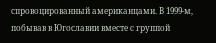спровоцированный американцами. В 1999-м, побывав в Югославии вместе с группой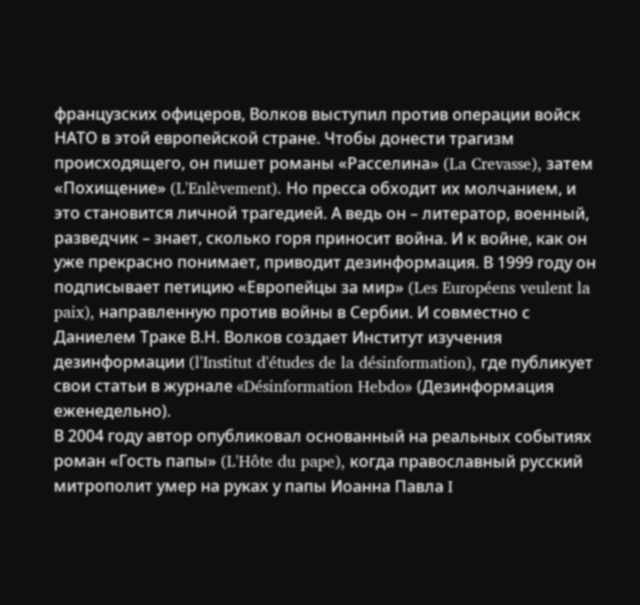французских офицеров, Волков выступил против операции войск НАТО в этой европейской стране. Чтобы донести трагизм происходящего, он пишет романы «Расселина» (La Crevasse), затем «Похищение» (L'Enlèvement). Но пресса обходит их молчанием, и это становится личной трагедией. А ведь он – литератор, военный, разведчик – знает, сколько горя приносит война. И к войне, как он уже прекрасно понимает, приводит дезинформация. В 1999 году он подписывает петицию «Европейцы за мир» (Les Européens veulent la paix), направленную против войны в Сербии. И совместно с Даниелем Траке В.Н. Волков создает Институт изучения дезинформации (l'Institut d'études de la désinformation), где публикует свои статьи в журнале «Désinformation Hebdo» (Дезинформация еженедельно).
В 2004 году автор опубликовал основанный на реальных событиях роман «Гость папы» (L'Hôte du pape), когда православный русский митрополит умер на руках у папы Иоанна Павла I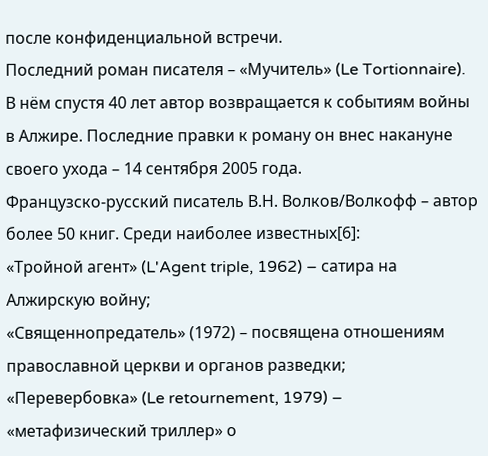после конфиденциальной встречи.
Последний роман писателя – «Мучитель» (Le Tortionnaire). В нём спустя 40 лет автор возвращается к событиям войны в Алжире. Последние правки к роману он внес накануне своего ухода – 14 сентября 2005 года.
Французско-русский писатель В.Н. Волков/Волкофф – автор более 50 книг. Среди наиболее известных[6]:
«Тройной агент» (L'Agent triple, 1962) – сатира на Алжирскую войну;
«Священнопредатель» (1972) – посвящена отношениям православной церкви и органов разведки;
«Перевербовка» (Le retournement, 1979) – «метафизический триллер» о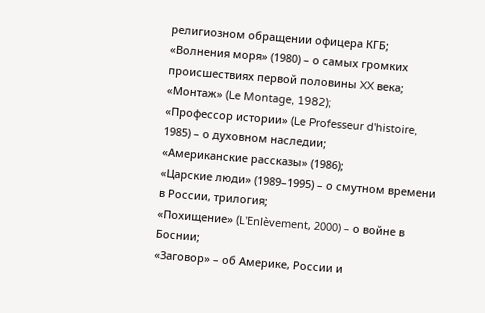религиозном обращении офицера КГБ;
«Волнения моря» (1980) – о самых громких происшествиях первой половины XX века;
«Монтаж» (Le Montage, 1982);
«Профессор истории» (Le Professeur d'histoire, 1985) – о духовном наследии;
«Американские рассказы» (1986);
«Царские люди» (1989–1995) – о смутном времени в России, трилогия;
«Похищение» (L'Enlèvement, 2000) – о войне в Боснии;
«Заговор» – об Америке, России и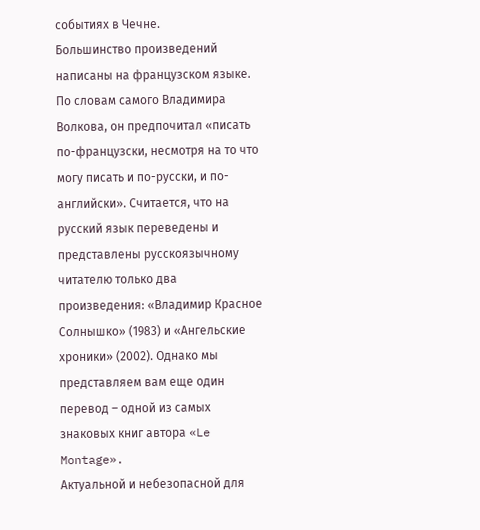событиях в Чечне.
Большинство произведений написаны на французском языке. По словам самого Владимира Волкова, он предпочитал «писать по-французски, несмотря на то что могу писать и по-русски, и по-английски». Считается, что на русский язык переведены и представлены русскоязычному читателю только два произведения: «Владимир Красное Солнышко» (1983) и «Ангельские хроники» (2002). Однако мы представляем вам еще один перевод – одной из самых знаковых книг автора «Le Montage».
Актуальной и небезопасной для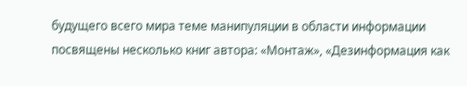будущего всего мира теме манипуляции в области информации посвящены несколько книг автора: «Монтаж», «Дезинформация как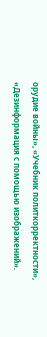орудие войны», «Учебник политкорректности», «Дезинформация с помощью изображений».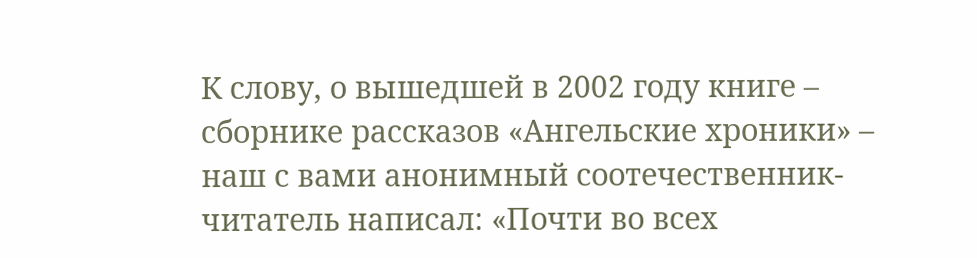К слову, о вышедшей в 2002 году книге – сборнике рассказов «Ангельские хроники» – наш с вами анонимный соотечественник-читатель написал: «Почти во всех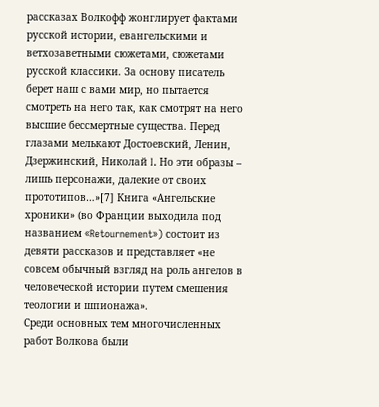рассказах Волкофф жонглирует фактами русской истории, евангельскими и ветхозаветными сюжетами, сюжетами русской классики. За основу писатель берет наш с вами мир, но пытается смотреть на него так, как смотрят на него высшие бессмертные существа. Перед глазами мелькают Достоевский, Ленин, Дзержинский, Николай I. Но эти образы – лишь персонажи, далекие от своих прототипов…»[7] Книга «Ангельские хроники» (во Франции выходила под названием «Retournement») состоит из девяти рассказов и представляет «не совсем обычный взгляд на роль ангелов в человеческой истории путем смешения теологии и шпионажа».
Среди основных тем многочисленных работ Волкова были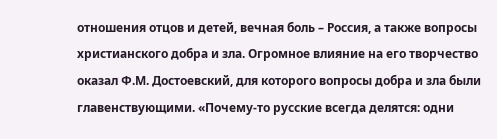отношения отцов и детей, вечная боль – Россия, а также вопросы христианского добра и зла. Огромное влияние на его творчество оказал Ф.М. Достоевский, для которого вопросы добра и зла были главенствующими. «Почему-то русские всегда делятся: одни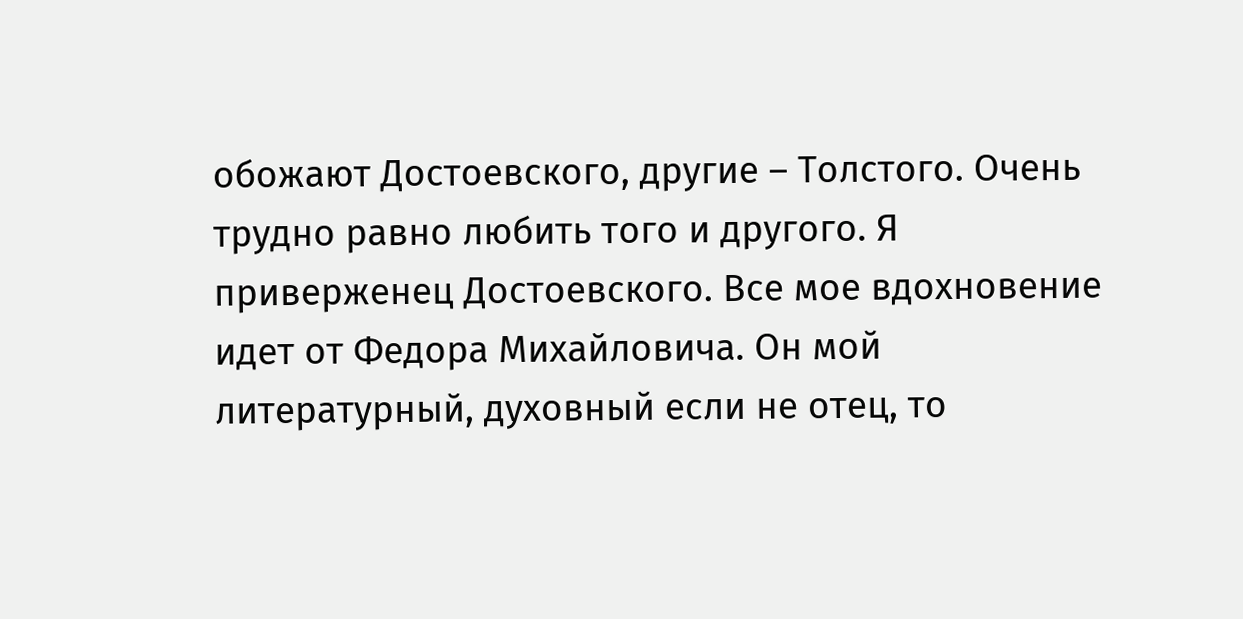обожают Достоевского, другие – Толстого. Очень трудно равно любить того и другого. Я приверженец Достоевского. Все мое вдохновение идет от Федора Михайловича. Он мой литературный, духовный если не отец, то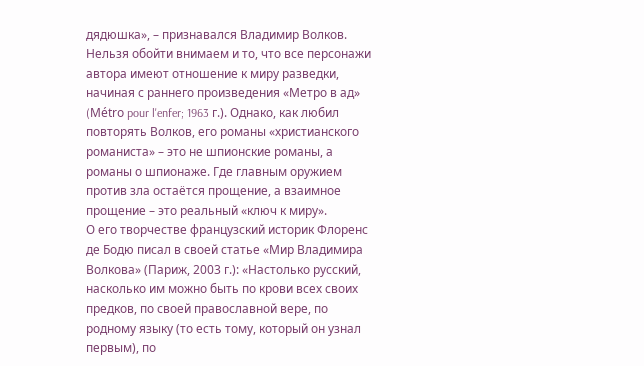дядюшка», – признавался Владимир Волков.
Нельзя обойти внимаем и то, что все персонажи автора имеют отношение к миру разведки, начиная с раннего произведения «Метро в ад» (Métro pour l'enfer; 1963 г.). Однако, как любил повторять Волков, его романы «христианского романиста» – это не шпионские романы, а романы о шпионаже. Где главным оружием против зла остаётся прощение, а взаимное прощение – это реальный «ключ к миру».
О его творчестве французский историк Флоренс де Бодю писал в своей статье «Мир Владимира Волкова» (Париж, 2003 г.): «Настолько русский, насколько им можно быть по крови всех своих предков, по своей православной вере, по родному языку (то есть тому, который он узнал первым), по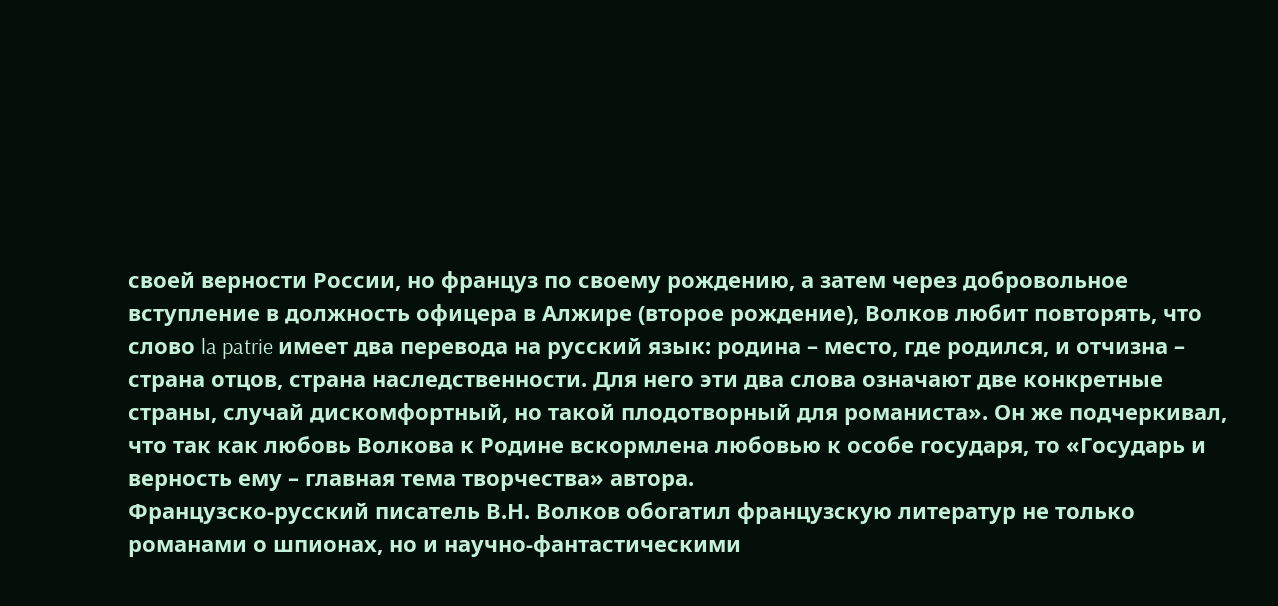своей верности России, но француз по своему рождению, а затем через добровольное вступление в должность офицера в Алжире (второе рождение), Волков любит повторять, что слово la patrie имеет два перевода на русский язык: родина – место, где родился, и отчизна – страна отцов, страна наследственности. Для него эти два слова означают две конкретные страны, случай дискомфортный, но такой плодотворный для романиста». Он же подчеркивал, что так как любовь Волкова к Родине вскормлена любовью к особе государя, то «Государь и верность ему – главная тема творчества» автора.
Французско-русский писатель В.Н. Волков обогатил французскую литератур не только романами о шпионах, но и научно-фантастическими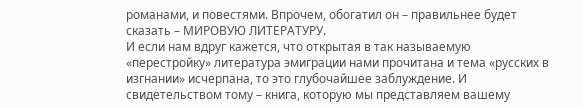романами, и повестями. Впрочем, обогатил он – правильнее будет сказать – МИРОВУЮ ЛИТЕРАТУРУ.
И если нам вдруг кажется, что открытая в так называемую «перестройку» литература эмиграции нами прочитана и тема «русских в изгнании» исчерпана, то это глубочайшее заблуждение. И свидетельством тому – книга, которую мы представляем вашему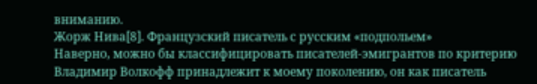вниманию.
Жорж Нива[8]. Французский писатель с русским «подпольем»
Наверно, можно бы классифицировать писателей-эмигрантов по критерию
Владимир Волкофф принадлежит к моему поколению, он как писатель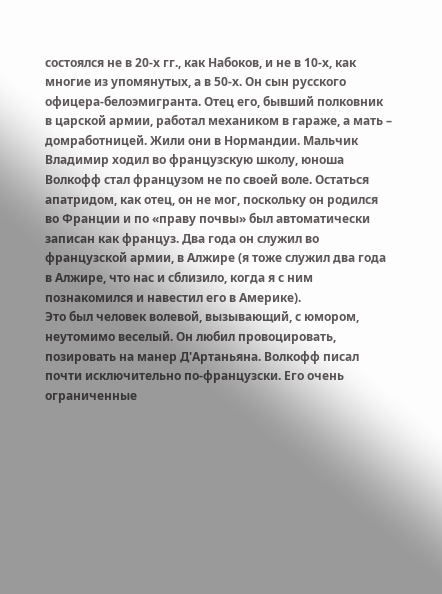состоялся не в 20-х гг., как Набоков, и не в 10-х, как многие из упомянутых, а в 50-х. Он сын русского офицера-белоэмигранта. Отец его, бывший полковник в царской армии, работал механиком в гараже, а мать – домработницей. Жили они в Нормандии. Мальчик Владимир ходил во французскую школу, юноша Волкофф стал французом не по своей воле. Остаться апатридом, как отец, он не мог, поскольку он родился во Франции и по «праву почвы» был автоматически записан как француз. Два года он служил во французской армии, в Алжире (я тоже служил два года в Алжире, что нас и сблизило, когда я с ним познакомился и навестил его в Америке).
Это был человек волевой, вызывающий, с юмором, неутомимо веселый. Он любил провоцировать, позировать на манер Д'Артаньяна. Волкофф писал почти исключительно по-французски. Его очень ограниченные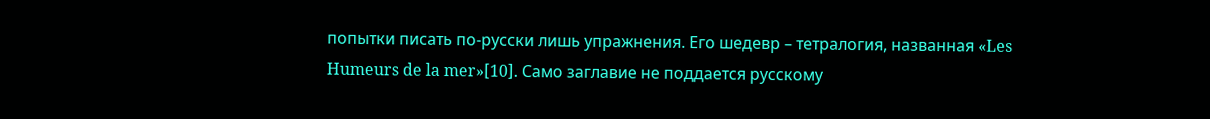попытки писать по-русски лишь упражнения. Его шедевр – тетралогия, названная «Les Humeurs de la mer»[10]. Само заглавие не поддается русскому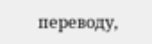переводу,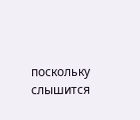поскольку слышится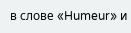в слове «Humeur» и